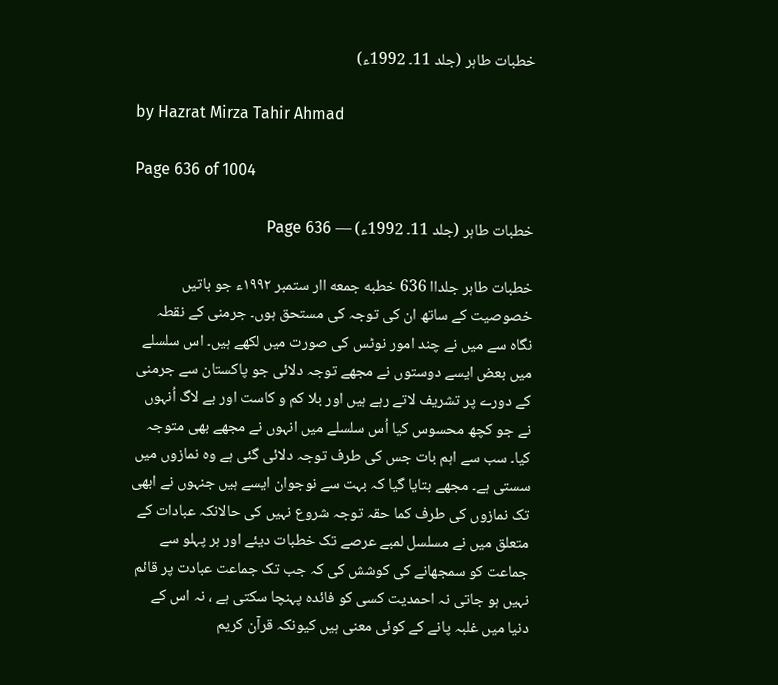خطبات طاہر (جلد 11۔ 1992ء)

by Hazrat Mirza Tahir Ahmad

Page 636 of 1004

خطبات طاہر (جلد 11۔ 1992ء) — Page 636

خطبات طاہر جلداا 636 خطبه جمعه اار ستمبر ۱۹۹۲ء جو باتیں خصوصیت کے ساتھ ان کی توجہ کی مستحق ہوں۔ جرمنی کے نقطہ نگاہ سے میں نے چند امور نوٹس کی صورت میں لکھے ہیں۔ اس سلسلے میں بعض ایسے دوستوں نے مجھے توجہ دلائی جو پاکستان سے جرمنی کے دورے پر تشریف لاتے رہے ہیں اور بلا کم و کاست اور بے لاگ اُنہوں نے جو کچھ محسوس کیا اُس سلسلے میں انہوں نے مجھے بھی متوجہ کیا۔ سب سے اہم بات جس کی طرف توجہ دلائی گئی ہے وہ نمازوں میں سستی ہے۔ مجھے بتایا گیا کہ بہت سے نوجوان ایسے ہیں جنہوں نے ابھی تک نمازوں کی طرف کما حقہ توجہ شروع نہیں کی حالانکہ عبادات کے متعلق میں نے مسلسل لمبے عرصے تک خطبات دیئے اور ہر پہلو سے جماعت کو سمجھانے کی کوشش کی کہ جب تک جماعت عبادت پر قائم نہیں ہو جاتی نہ احمدیت کسی کو فائدہ پہنچا سکتی ہے ، نہ اس کے دنیا میں غلبہ پانے کے کوئی معنی ہیں کیونکہ قرآن کریم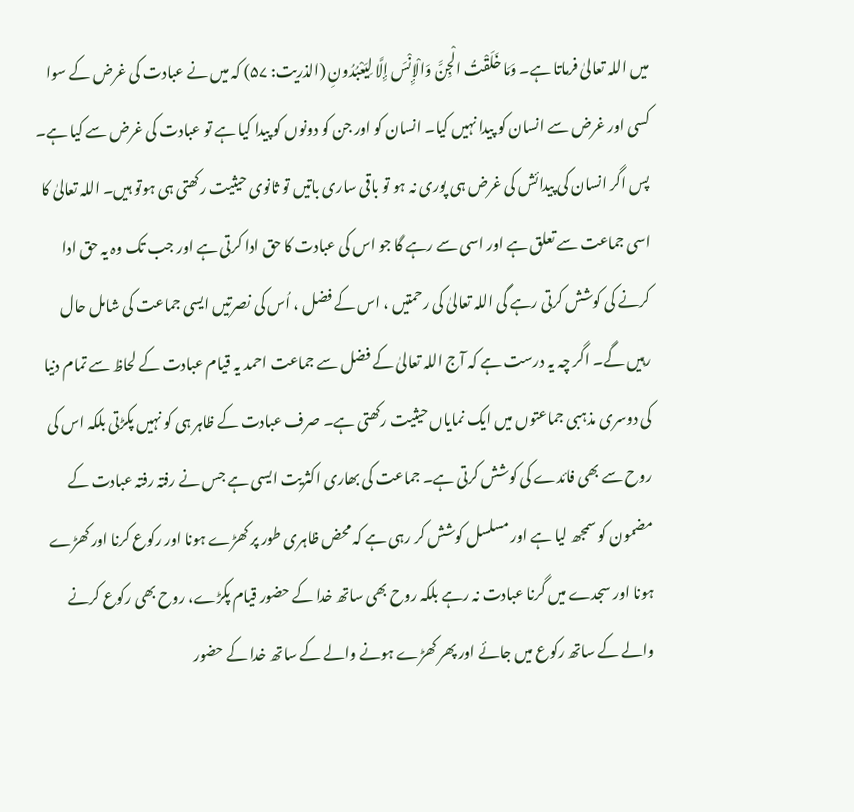میں اللہ تعالیٰ فرماتا ہے۔ وَمَا خَلَقْتُ الْجِنَّ وَالْإِنْسَ إِلَّا لِيَعْبُدُونِ (الذريت: ۵۷) کہ میں نے عبادت کی غرض کے سوا کسی اور غرض سے انسان کو پیدا نہیں کیا۔ انسان کو اور جن کو دونوں کو پیدا کیا ہے تو عبادت کی غرض سے کیا ہے۔ پس اگر انسان کی پیدائش کی غرض ہی پوری نہ ہو تو باقی ساری باتیں تو ثانوی حیثیت رکھتی ہی ہوتو ہیں۔ اللہ تعالیٰ کا اسی جماعت سے تعلق ہے اور اسی سے رہے گا جو اس کی عبادت کا حق ادا کرتی ہے اور جب تک وہ یہ حق ادا کرنے کی کوشش کرتی رہے گی اللہ تعالیٰ کی رحمتیں ، اس کے فضل ، اُس کی نصرتیں ایسی جماعت کی شامل حال رہیں گے۔ اگر چہ یہ درست ہے کہ آج اللہ تعالیٰ کے فضل سے جماعت احمد یہ قیام عبادت کے لحاظ سے تمام دنیا کی دوسری مذہبی جماعتوں میں ایک نمایاں حیثیت رکھتی ہے۔ صرف عبادت کے ظاہر ہی کو نہیں پکڑتی بلکہ اس کی روح سے بھی فائدے کی کوشش کرتی ہے۔ جماعت کی بھاری اکثریت ایسی ہے جس نے رفتہ رفتہ عبادت کے مضمون کو سمجھ لیا ہے اور مسلسل کوشش کر رہی ہے کہ محض ظاہری طور پر کھڑے ہونا اور رکوع کرنا اور کھڑے ہونا اور سجدے میں گرنا عبادت نہ رہے بلکہ روح بھی ساتھ خدا کے حضور قیام پکڑے، روح بھی رکوع کرنے والے کے ساتھ رکوع میں جائے اور پھر کھڑے ہونے والے کے ساتھ خدا کے حضور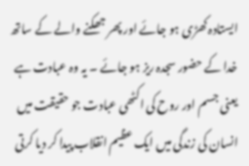ایستادہ کھڑی ہو جائے اور پھر جھکنے والے کے ساتھ خدا کے حضور سجدہ ریز ہو جائے ۔ یہ وہ عبادت ہے یعنی جسم اور روح کی اکٹھی عبادت جو حقیقت میں انسان کی زندگی میں ایک عظیم انقلاب پیدا کر دیا کرتی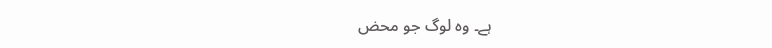ہے۔ وہ لوگ جو محض